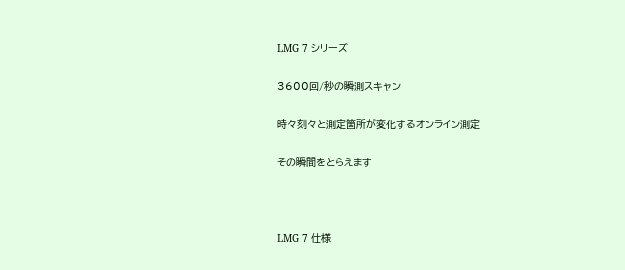LMG 7 シリーズ

3600回/秒の瞬測スキャン

時々刻々と測定箇所が変化するオンライン測定

その瞬間をとらえます



LMG 7 仕様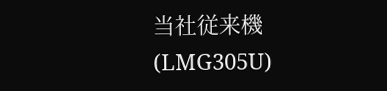当社従来機(LMG305U)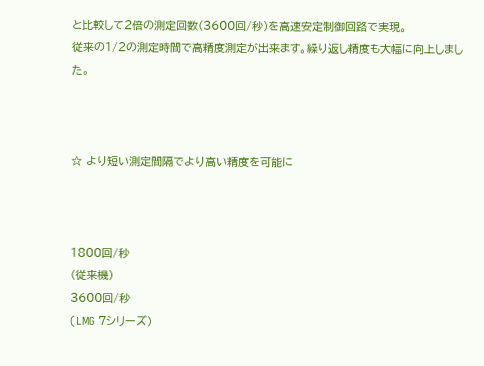と比較して2倍の測定回数(3600回/秒)を高速安定制御回路で実現。
従来の1/2の測定時間で高精度測定が出来ます。繰り返し精度も大幅に向上しました。



☆ より短い測定間隔でより高い精度を可能に



1800回/秒
(従来機)
3600回/秒
(LMG 7シリーズ)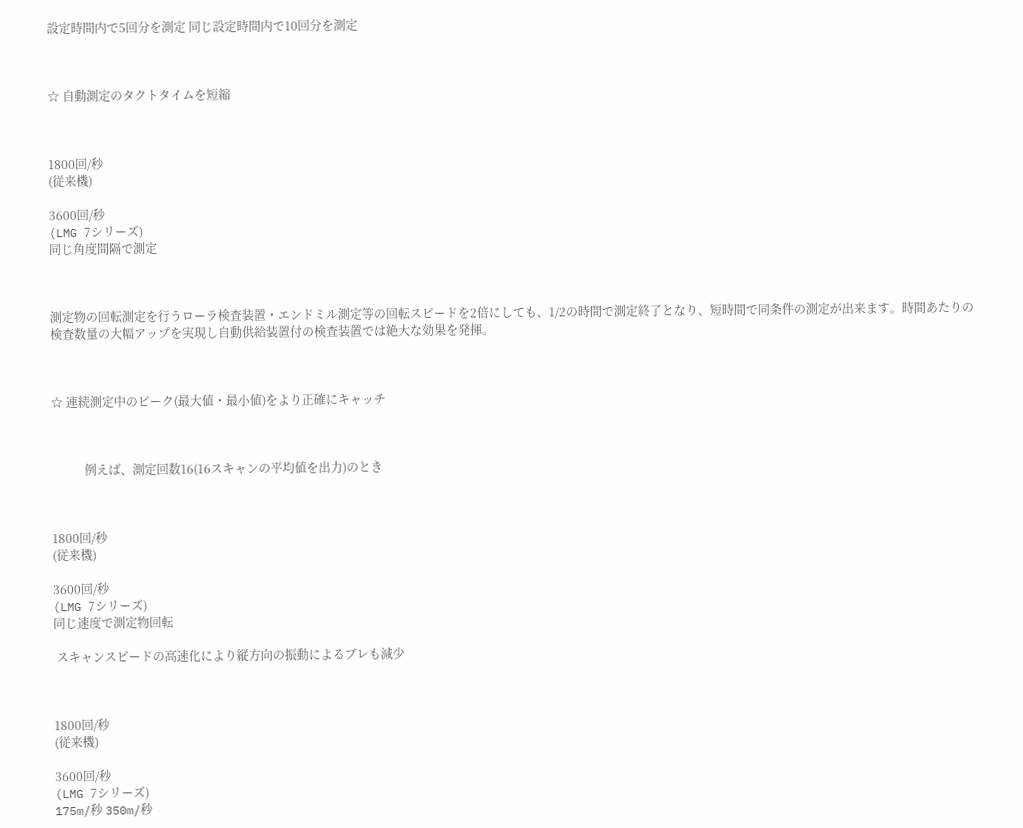設定時間内で5回分を測定 同じ設定時間内で10回分を測定



☆ 自動測定のタクトタイムを短縮



1800回/秒
(従来機)

3600回/秒
(LMG 7シリーズ)
同じ角度間隔で測定



測定物の回転測定を行うローラ検査装置・エンドミル測定等の回転スピードを2倍にしても、1/2の時間で測定終了となり、短時間で同条件の測定が出来ます。時間あたりの検査数量の大幅アップを実現し自動供給装置付の検査装置では絶大な効果を発揮。



☆ 連続測定中のピーク(最大値・最小値)をより正確にキャッチ



           例えば、測定回数16(16スキャンの平均値を出力)のとき



1800回/秒
(従来機)

3600回/秒
(LMG 7シリーズ)
同じ速度で測定物回転

 スキャンスピードの高速化により縦方向の振動によるブレも減少



1800回/秒
(従来機)

3600回/秒
(LMG 7シリーズ)
175m/秒 350m/秒